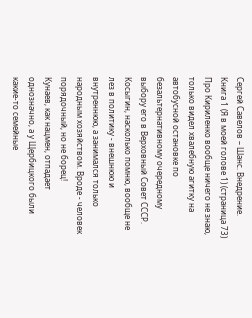Сергей Савелов – Шанс. Внедрение. Книга 1 (Я в моей голове 1) (страница 73)
Про Кириленко вообще ничего не знаю, только видел хвалебную агитку на автобусной остановке по безальтернативному очередному выбору его в Верховный Совет СССР.
Косыгин, насколько помню, вообще не лез в политику - внешнюю и внутреннюю, а занимался только народным хозяйством. Вроде - человек порядочный, но не борец!
Кунаев, как нацмен, отпадает однозначно, а у Щербицкого были какие-то семейные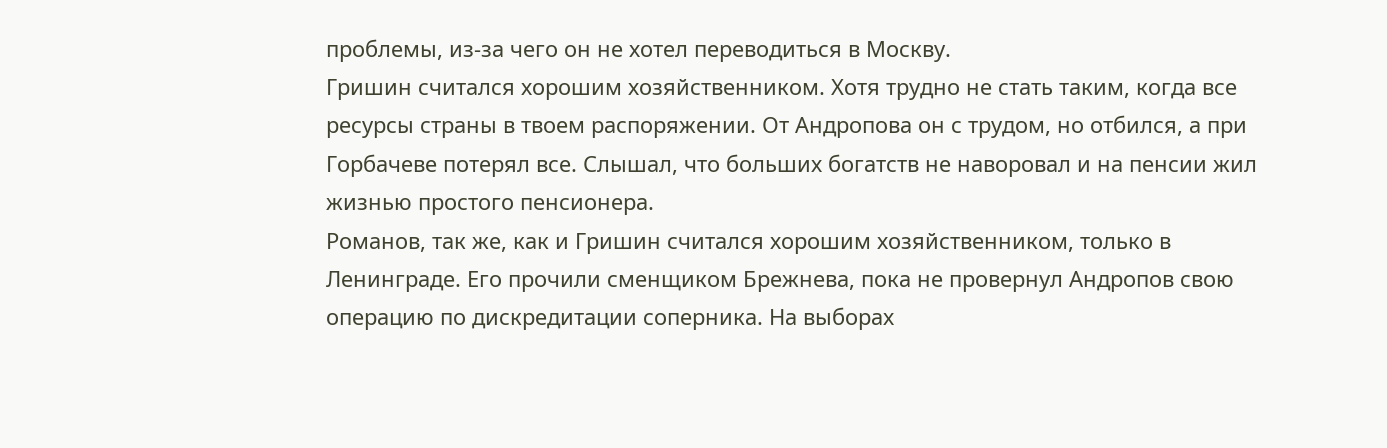проблемы, из-за чего он не хотел переводиться в Москву.
Гришин считался хорошим хозяйственником. Хотя трудно не стать таким, когда все ресурсы страны в твоем распоряжении. От Андропова он с трудом, но отбился, а при Горбачеве потерял все. Слышал, что больших богатств не наворовал и на пенсии жил жизнью простого пенсионера.
Романов, так же, как и Гришин считался хорошим хозяйственником, только в Ленинграде. Его прочили сменщиком Брежнева, пока не провернул Андропов свою операцию по дискредитации соперника. На выборах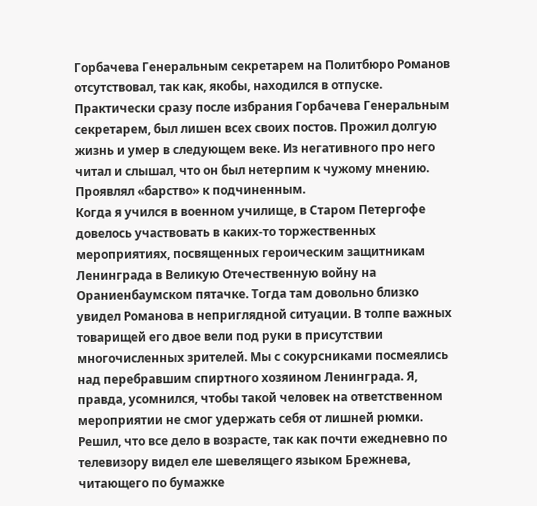Горбачева Генеральным секретарем на Политбюро Романов отсутствовал, так как, якобы, находился в отпуске. Практически сразу после избрания Горбачева Генеральным секретарем, был лишен всех своих постов. Прожил долгую жизнь и умер в следующем веке. Из негативного про него читал и слышал, что он был нетерпим к чужому мнению. Проявлял «барство» к подчиненным.
Когда я учился в военном училище, в Старом Петергофе довелось участвовать в каких-то торжественных мероприятиях, посвященных героическим защитникам Ленинграда в Великую Отечественную войну на Ораниенбаумском пятачке. Тогда там довольно близко увидел Романова в неприглядной ситуации. В толпе важных товарищей его двое вели под руки в присутствии многочисленных зрителей. Мы с сокурсниками посмеялись над перебравшим спиртного хозяином Ленинграда. Я, правда, усомнился, чтобы такой человек на ответственном мероприятии не смог удержать себя от лишней рюмки. Решил, что все дело в возрасте, так как почти ежедневно по телевизору видел еле шевелящего языком Брежнева, читающего по бумажке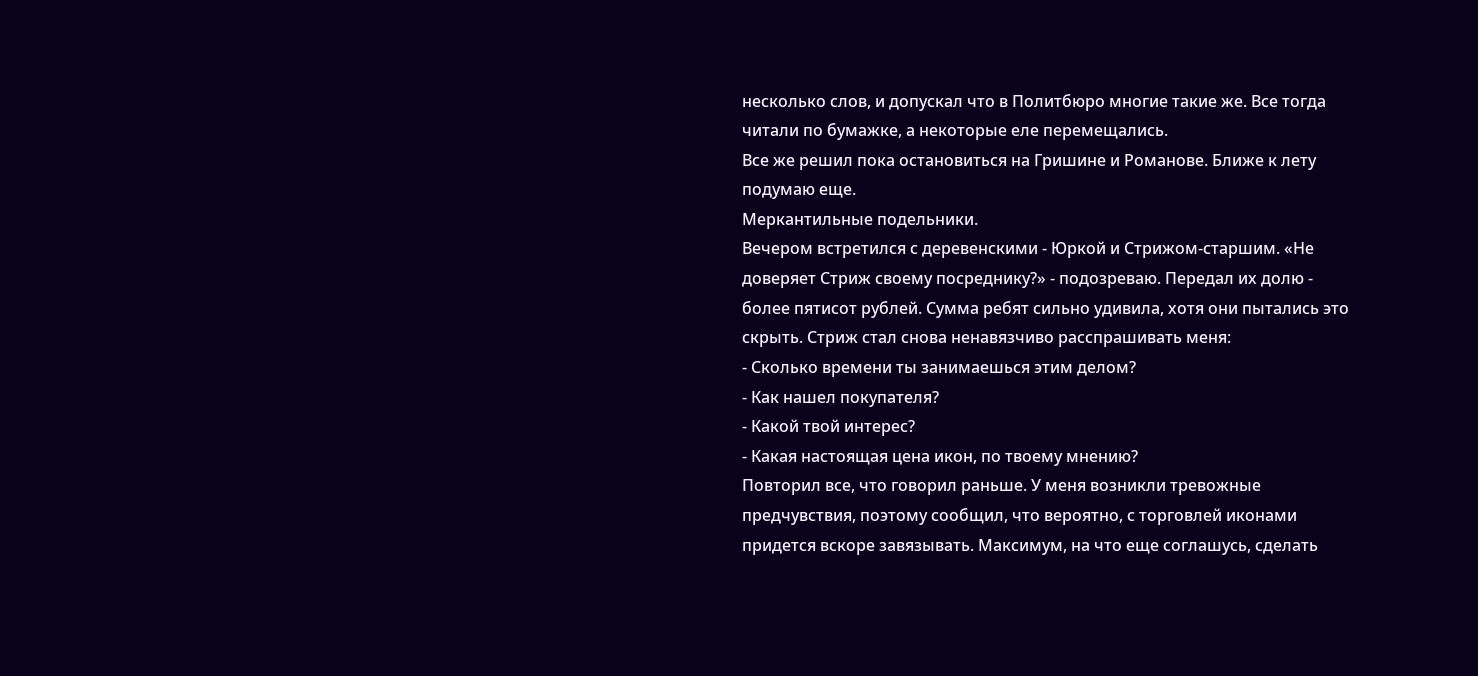несколько слов, и допускал что в Политбюро многие такие же. Все тогда читали по бумажке, а некоторые еле перемещались.
Все же решил пока остановиться на Гришине и Романове. Ближе к лету подумаю еще.
Меркантильные подельники.
Вечером встретился с деревенскими - Юркой и Стрижом-старшим. «Не доверяет Стриж своему посреднику?» - подозреваю. Передал их долю - более пятисот рублей. Сумма ребят сильно удивила, хотя они пытались это скрыть. Стриж стал снова ненавязчиво расспрашивать меня:
- Сколько времени ты занимаешься этим делом?
- Как нашел покупателя?
- Какой твой интерес?
- Какая настоящая цена икон, по твоему мнению?
Повторил все, что говорил раньше. У меня возникли тревожные предчувствия, поэтому сообщил, что вероятно, с торговлей иконами придется вскоре завязывать. Максимум, на что еще соглашусь, сделать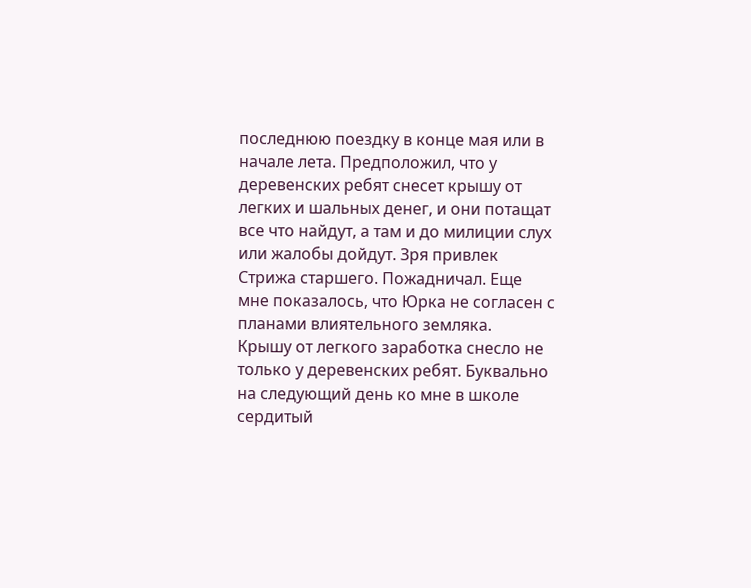последнюю поездку в конце мая или в начале лета. Предположил, что у деревенских ребят снесет крышу от легких и шальных денег, и они потащат все что найдут, а там и до милиции слух или жалобы дойдут. Зря привлек Стрижа старшего. Пожадничал. Еще мне показалось, что Юрка не согласен с планами влиятельного земляка.
Крышу от легкого заработка снесло не только у деревенских ребят. Буквально на следующий день ко мне в школе сердитый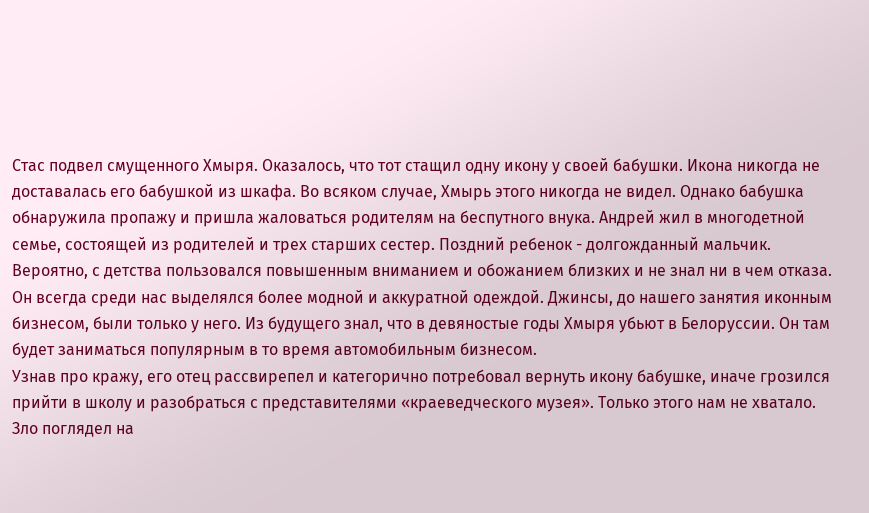Стас подвел смущенного Хмыря. Оказалось, что тот стащил одну икону у своей бабушки. Икона никогда не доставалась его бабушкой из шкафа. Во всяком случае, Хмырь этого никогда не видел. Однако бабушка обнаружила пропажу и пришла жаловаться родителям на беспутного внука. Андрей жил в многодетной семье, состоящей из родителей и трех старших сестер. Поздний ребенок - долгожданный мальчик.
Вероятно, с детства пользовался повышенным вниманием и обожанием близких и не знал ни в чем отказа. Он всегда среди нас выделялся более модной и аккуратной одеждой. Джинсы, до нашего занятия иконным бизнесом, были только у него. Из будущего знал, что в девяностые годы Хмыря убьют в Белоруссии. Он там будет заниматься популярным в то время автомобильным бизнесом.
Узнав про кражу, его отец рассвирепел и категорично потребовал вернуть икону бабушке, иначе грозился прийти в школу и разобраться с представителями «краеведческого музея». Только этого нам не хватало.
Зло поглядел на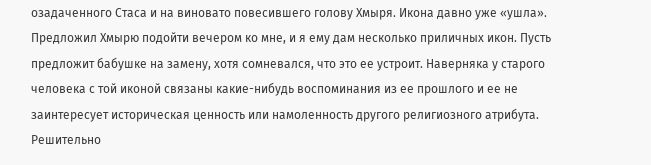озадаченного Стаса и на виновато повесившего голову Хмыря. Икона давно уже «ушла». Предложил Хмырю подойти вечером ко мне, и я ему дам несколько приличных икон. Пусть предложит бабушке на замену, хотя сомневался, что это ее устроит. Наверняка у старого человека с той иконой связаны какие-нибудь воспоминания из ее прошлого и ее не заинтересует историческая ценность или намоленность другого религиозного атрибута.
Решительно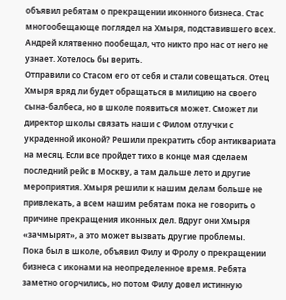объявил ребятам о прекращении иконного бизнеса. Стас многообещающе поглядел на Хмыря, подставившего всех. Андрей клятвенно пообещал, что никто про нас от него не узнает. Хотелось бы верить.
Отправили со Стасом его от себя и стали совещаться. Отец Хмыря вряд ли будет обращаться в милицию на своего сына-балбеса, но в школе появиться может. Сможет ли директор школы связать наши с Филом отлучки с украденной иконой? Решили прекратить сбор антиквариата на месяц. Если все пройдет тихо в конце мая сделаем последний рейс в Москву, а там дальше лето и другие мероприятия. Хмыря решили к нашим делам больше не привлекать, а всем нашим ребятам пока не говорить о причине прекращения иконных дел. Вдруг они Хмыря «зачмырят», а это может вызвать другие проблемы.
Пока был в школе, объявил Филу и Фролу о прекращении бизнеса с иконами на неопределенное время. Ребята заметно огорчились, но потом Филу довел истинную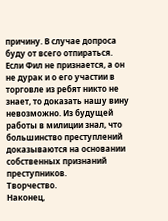причину. В случае допроса буду от всего отпираться. Если Фил не признается, а он не дурак и о его участии в торговле из ребят никто не знает, то доказать нашу вину невозможно. Из будущей работы в милиции знал, что большинство преступлений доказываются на основании собственных признаний преступников.
Творчество.
Наконец,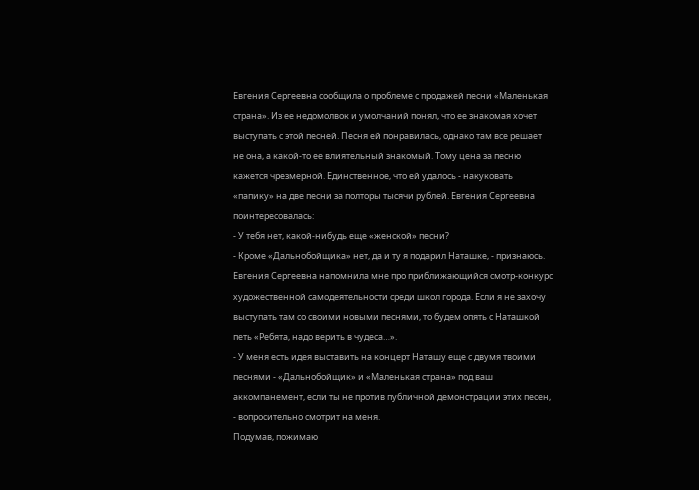Евгения Сергеевна сообщила о проблеме с продажей песни «Маленькая страна». Из ее недомолвок и умолчаний понял, что ее знакомая хочет выступать с этой песней. Песня ей понравилась, однако там все решает не она, а какой-то ее влиятельный знакомый. Тому цена за песню кажется чрезмерной. Единственное, что ей удалось - накуковать «папику» на две песни за полторы тысячи рублей. Евгения Сергеевна поинтересовалась:
- У тебя нет, какой-нибудь еще «женской» песни?
- Кроме «Дальнобойщика» нет, да и ту я подарил Наташке, - признаюсь.
Евгения Сергеевна напомнила мне про приближающийся смотр-конкурс художественной самодеятельности среди школ города. Если я не захочу выступать там со своими новыми песнями, то будем опять с Наташкой петь «Ребята, надо верить в чудеса…».
- У меня есть идея выставить на концерт Наташу еще с двумя твоими песнями - «Дальнобойщик» и «Маленькая страна» под ваш аккомпанемент, если ты не против публичной демонстрации этих песен, - вопросительно смотрит на меня.
Подумав, пожимаю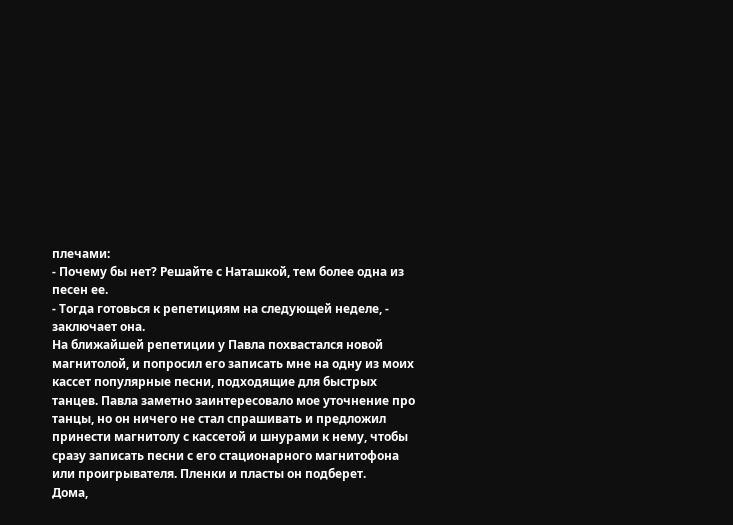плечами:
- Почему бы нет? Решайте с Наташкой, тем более одна из песен ее.
- Тогда готовься к репетициям на следующей неделе, - заключает она.
На ближайшей репетиции у Павла похвастался новой магнитолой, и попросил его записать мне на одну из моих кассет популярные песни, подходящие для быстрых танцев. Павла заметно заинтересовало мое уточнение про танцы, но он ничего не стал спрашивать и предложил принести магнитолу с кассетой и шнурами к нему, чтобы сразу записать песни с его стационарного магнитофона или проигрывателя. Пленки и пласты он подберет.
Дома,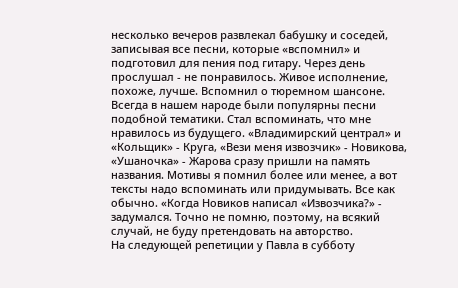несколько вечеров развлекал бабушку и соседей, записывая все песни, которые «вспомнил» и подготовил для пения под гитару. Через день прослушал - не понравилось. Живое исполнение, похоже, лучше. Вспомнил о тюремном шансоне. Всегда в нашем народе были популярны песни подобной тематики. Стал вспоминать, что мне нравилось из будущего. «Владимирский централ» и «Кольщик» - Круга, «Вези меня извозчик» - Новикова, «Ушаночка» - Жарова сразу пришли на память названия. Мотивы я помнил более или менее, а вот тексты надо вспоминать или придумывать. Все как обычно. «Когда Новиков написал «Извозчика?» - задумался. Точно не помню, поэтому, на всякий случай, не буду претендовать на авторство.
На следующей репетиции у Павла в субботу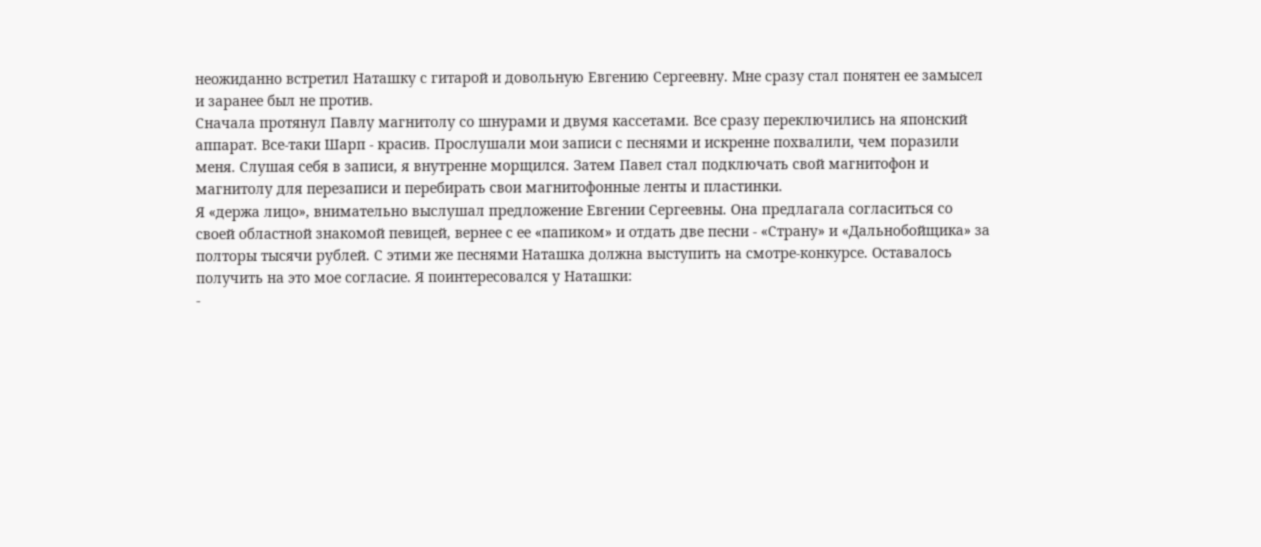неожиданно встретил Наташку с гитарой и довольную Евгению Сергеевну. Мне сразу стал понятен ее замысел и заранее был не против.
Сначала протянул Павлу магнитолу со шнурами и двумя кассетами. Все сразу переключились на японский аппарат. Все-таки Шарп - красив. Прослушали мои записи с песнями и искренне похвалили, чем поразили меня. Слушая себя в записи, я внутренне морщился. Затем Павел стал подключать свой магнитофон и магнитолу для перезаписи и перебирать свои магнитофонные ленты и пластинки.
Я «держа лицо», внимательно выслушал предложение Евгении Сергеевны. Она предлагала согласиться со своей областной знакомой певицей, вернее с ее «папиком» и отдать две песни - «Страну» и «Дальнобойщика» за полторы тысячи рублей. С этими же песнями Наташка должна выступить на смотре-конкурсе. Оставалось получить на это мое согласие. Я поинтересовался у Наташки:
-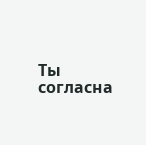Ты согласна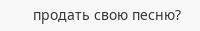продать свою песню?